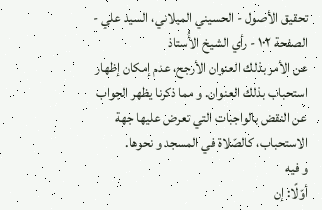تحقيق الأصول - الحسيني الميلاني، السيد علي - الصفحة ١٠٢ - رأي الشيخ الأُستاذ
عن الأمر بذلك العنوان الأرجح، عدم إمكان إظهار استحباب بذلك العنوان. و مما ذكرنا يظهر الجواب عن النقض بالواجبات التي تعرض عليها جهة الاستحباب، كالصّلاة في المسجد و نحوها.
و فيه
أوّلًا: إن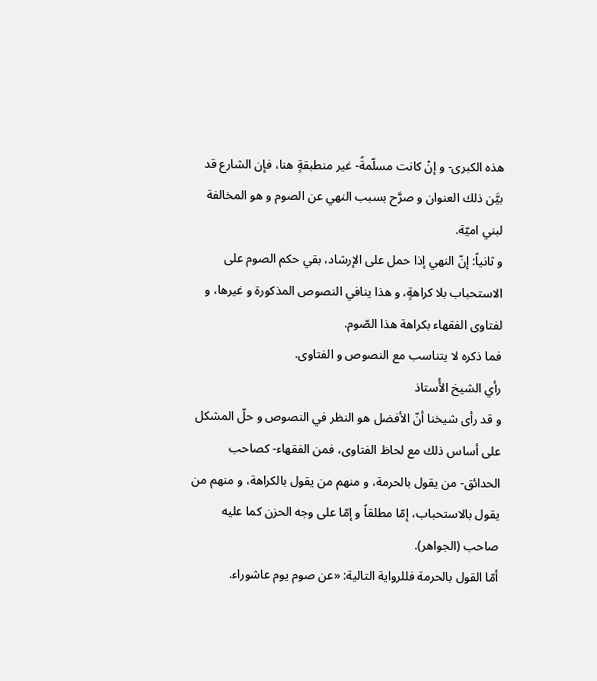هذه الكبرى- و إنْ كانت مسلّمةً- غير منطبقةٍ هنا، فإن الشارع قد بيَّن ذلك العنوان و صرَّح بسبب النهي عن الصوم و هو المخالفة لبني اميّة.
و ثانياً: إنّ النهي إذا حمل على الإرشاد، بقي حكم الصوم على الاستحباب بلا كراهةٍ، و هذا ينافي النصوص المذكورة و غيرها، و لفتاوى الفقهاء بكراهة هذا الصّوم.
فما ذكره لا يتناسب مع النصوص و الفتاوى.
رأي الشيخ الأُستاذ
و قد رأى شيخنا أنّ الأفضل هو النظر في النصوص و حلّ المشكل على أساس ذلك مع لحاظ الفتاوى، فمن الفقهاء- كصاحب الحدائق- من يقول بالحرمة، و منهم من يقول بالكراهة، و منهم من يقول بالاستحباب، إمّا مطلقاً و إمّا على وجه الحزن كما عليه صاحب (الجواهر).
أمّا القول بالحرمة فللرواية التالية: «عن صوم يوم عاشوراء.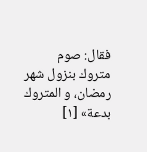فقال: صوم متروك بنزول شهر رمضان، و المتروك بدعة» [١]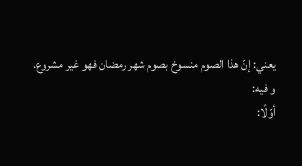يعني: إنّ هذا الصوم منسوخ بصوم شهر رمضان فهو غير مشروع.
و فيه:
أوّلًا: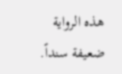هذه الرواية ضعيفة سنداً.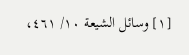[١] وسائل الشيعة ١٠/ ٤٦١،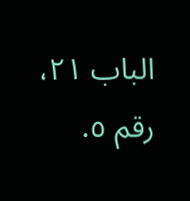الباب ٢١، رقم ٥.